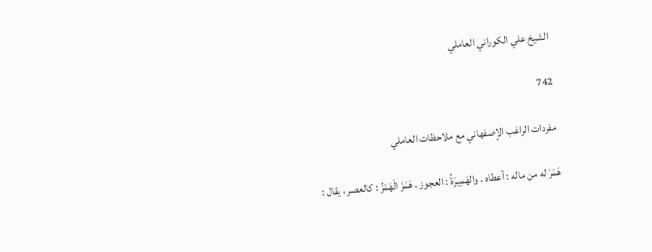الشيخ علي الكوراني العاملي

742

مفردات الراغب الإصفهاني مع ملاحظات العاملي

هَمَرَ له من ماله : أعطاه . والهَمِيرَةُ : العجوز . هَمَزَ الْهَمْزُ : كالعصر ، يقال :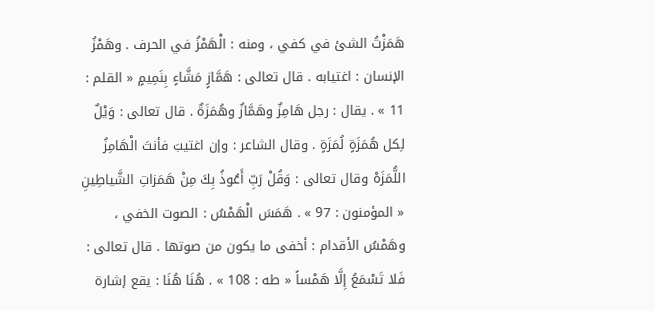هَمَزْتُ الشئ في كفي ، ومنه : الْهَمْزُ في الحرف . وهَمْزُ الإنسان : اغتيابه . قال تعالى : هَمَّازٍ مَشَّاءٍ بِنَمِيمٍ « القلم : 11 » . يقال : رجل هَامِزٌ وهَمَّازٌ وهُمَزَةٌ . قال تعالى : وَيْلٌ لِكل هُمَزَةٍ لُمَزَةٍ . وقال الشاعر : وإن اغتيبَ فأنتَ الْهَامِزُ اللُّمَزَهْ وقال تعالى : وَقُلْ رَبِّ أَعُوذُ بِكَ مِنْ هَمَزاتِ الشَّياطِينِ « المؤمنون : 97 » . هَمَسَ الْهَمْسُ : الصوت الخفي ، وهَمْسُ الأقدام : أخفى ما يكون من صوتها . قال تعالى : فَلا تَسْمَعُ إِلَّا هَمْساً « طه : 108 » . هُنَا هُنَا : يقع إشارة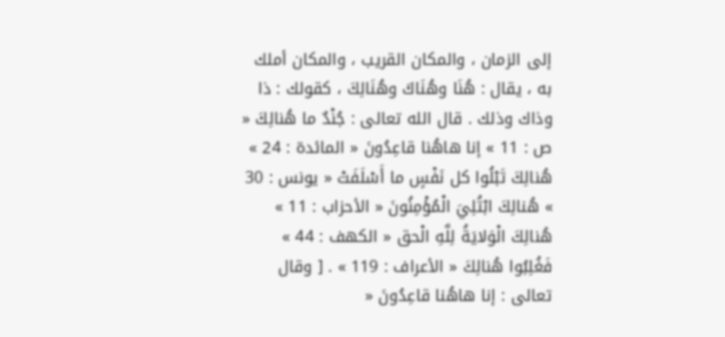إلى الزمان ، والمكان القريب ، والمكان أملك به ، يقال : هُنَا وهُنَاكَ وهُنَالِكَ ، كقولك : ذا وذاك وذلك . قال الله تعالى : جُنْدٌ ما هُنالِكَ « ص : 11 » إنا هاهُنا قاعِدُونَ « المائدة : 24 » هُنالِكَ تَبْلُوا كل نَفْسٍ ما أَسْلَفَتْ « يونس : 30 » هُنالِكَ ابْتُلِيَ الْمُؤْمِنُونَ « الأحزاب : 11 » هُنالِكَ الْوَلايَةُ لِلَّهِ الْحق « الكهف : 44 » فَغُلِبُوا هُنالِكَ « الأعراف : 119 » . [ وقال تعالى : إنا هاهُنا قاعِدُونَ «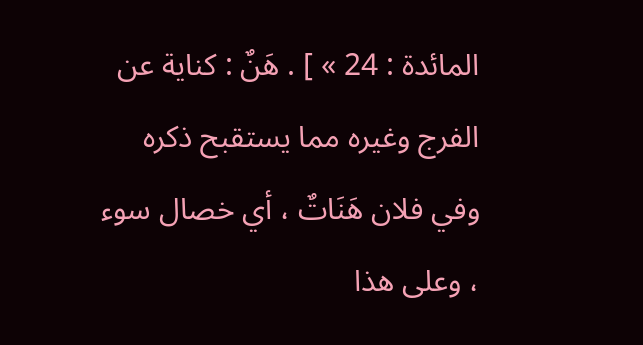المائدة : 24 » ] . هَنٌ : كناية عن الفرج وغيره مما يستقبح ذكره وفي فلان هَنَاتٌ ، أي خصال سوء ، وعلى هذا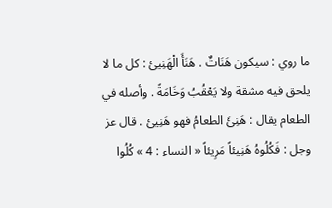ما روي : سيكون هَنَاتٌ . هَنَأَ الْهَنِيئ : كل ما لا يلحق فيه مشقة ولا يَعْقُبُ وَخَامَةً . وأصله في الطعام يقال : هَنِئَ الطعامُ فهو هَنِيئ . قال عز وجل : فَكُلُوهُ هَنِيئاً مَرِيئاً « النساء : 4 » كُلُوا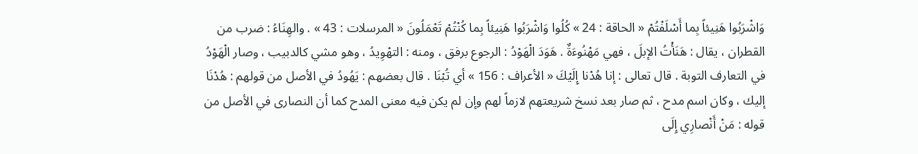وَاشْرَبُوا هَنِيئاً بِما أَسْلَفْتُمْ « الحاقة : 24 » كُلُوا وَاشْرَبُوا هَنِيئاً بِما كُنْتُمْ تَعْمَلُونَ « المرسلات : 43 » . والهِنَاءُ : ضرب من القطران ، يقال : هَنَأْتُ الإبلَ ، فهي مَهْنُوءَةٌ . هَوَدَ الْهَوْدُ : الرجوع برفق ، ومنه : التهْوِيدُ ، وهو مشي كالدبيب ، وصار الْهَوْدُ في التعارف التوبة . قال تعالى : إنا هُدْنا إِلَيْكَ « الأعراف : 156 » أي تُبْنَا . قال بعضهم : يَهُودُ في الأصل من قولهم : هُدْنَا إليك ، وكان اسم مدح ، ثم صار بعد نسخ شريعتهم لازماً لهم وإن لم يكن فيه معنى المدح كما أن النصارى في الأصل من قوله : مَنْ أَنْصارِي إِلَى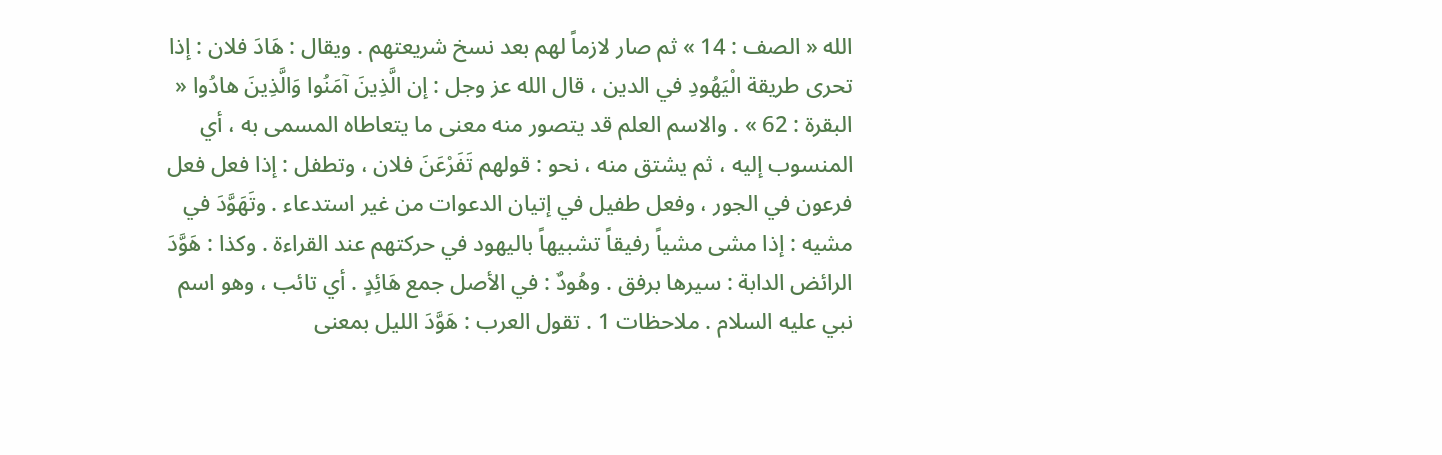الله « الصف : 14 » ثم صار لازماً لهم بعد نسخ شريعتهم . ويقال : هَادَ فلان : إذا تحرى طريقة الْيَهُودِ في الدين ، قال الله عز وجل : إن الَّذِينَ آمَنُوا وَالَّذِينَ هادُوا « البقرة : 62 » . والاسم العلم قد يتصور منه معنى ما يتعاطاه المسمى به ، أي المنسوب إليه ، ثم يشتق منه ، نحو : قولهم تَفَرْعَنَ فلان ، وتطفل : إذا فعل فعل فرعون في الجور ، وفعل طفيل في إتيان الدعوات من غير استدعاء . وتَهَوَّدَ في مشيه : إذا مشى مشياً رفيقاً تشبيهاً باليهود في حركتهم عند القراءة . وكذا : هَوَّدَ الرائض الدابة : سيرها برفق . وهُودٌ : في الأصل جمع هَائِدٍ . أي تائب ، وهو اسم نبي عليه السلام . ملاحظات 1 . تقول العرب : هَوَّدَ الليل بمعنى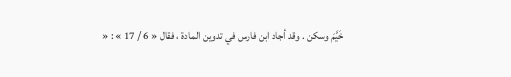خَيَّمَ وسكن . وقد أجاد ابن فارس في تدوين المادة ، فقال « 6 / 17 » : «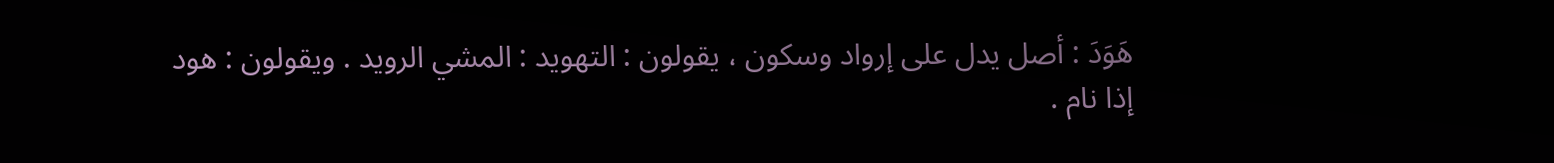هَوَدَ : أصل يدل على إرواد وسكون ، يقولون : التهويد : المشي الرويد . ويقولون : هود إذا نام .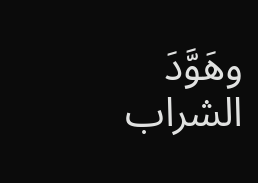وهَوَّدَ الشراب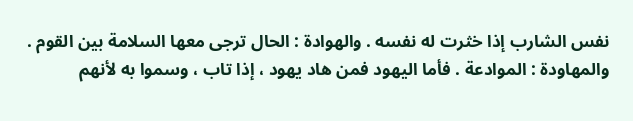نفس الشارب إذا خثرت له نفسه . والهوادة : الحال ترجى معها السلامة بين القوم . والمهاودة : الموادعة . فأما اليهود فمن هاد يهود ، إذا تاب ، وسموا به لأنهم